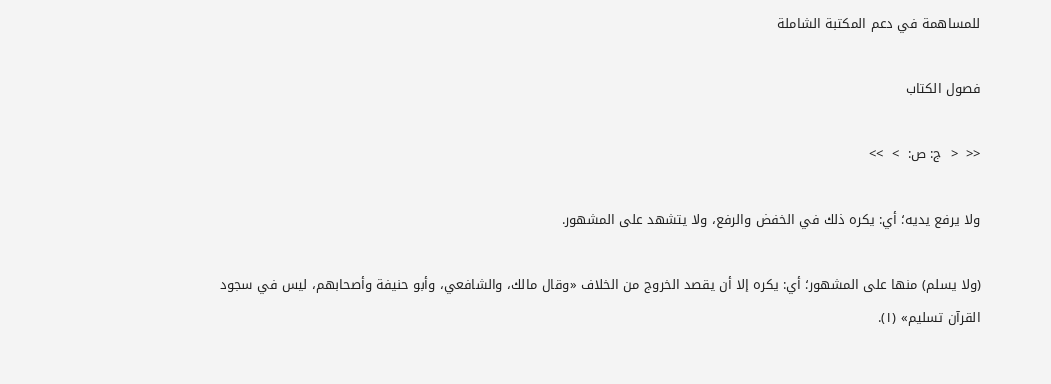للمساهمة في دعم المكتبة الشاملة

فصول الكتاب

<<  <  ج: ص:  >  >>

ولا يرفع يديه؛ أي: يكره ذلك في الخفض والرفع، ولا يتشهد على المشهور.

(ولا يسلم) منها على المشهور؛ أي: يكره إلا أن يقصد الخروج من الخلاف «وقال مالك، والشافعي، وأبو حنيفة وأصحابهم، ليس في سجود القرآن تسليم» (١).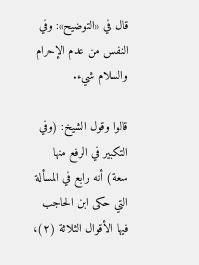قال في «التوضيح»: وفي النفس من عدم الإحرام والسلام شيء.

قالوا وقول الشيخ: (وفي التكبير في الرفع منها سعة) أنه رابع في المسألة التي حكى ابن الحاجب فيها الأقوال الثلاثة (٢)،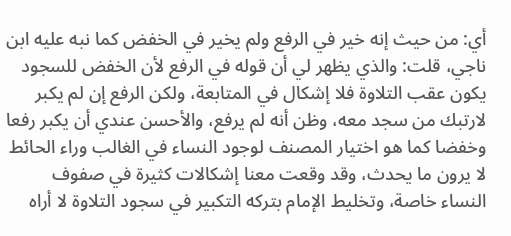أي: من حيث إنه خير في الرفع ولم يخير في الخفض كما نبه عليه ابن ناجي، قلت: والذي يظهر لي أن قوله في الرفع لأن الخفض للسجود يكون عقب التلاوة فلا إشكال في المتابعة، ولكن الرفع إن لم يكبر لارتبك من سجد معه، وظن أنه لم يرفع، والأحسن عندي أن يكبر رفعا وخفضا كما هو اختيار المصنف لوجود النساء في الغالب وراء الحائط لا يرون ما يحدث، وقد وقعت معنا إشكالات كثيرة في صفوف النساء خاصة، وتخليط الإمام بتركه التكبير في سجود التلاوة لا أراه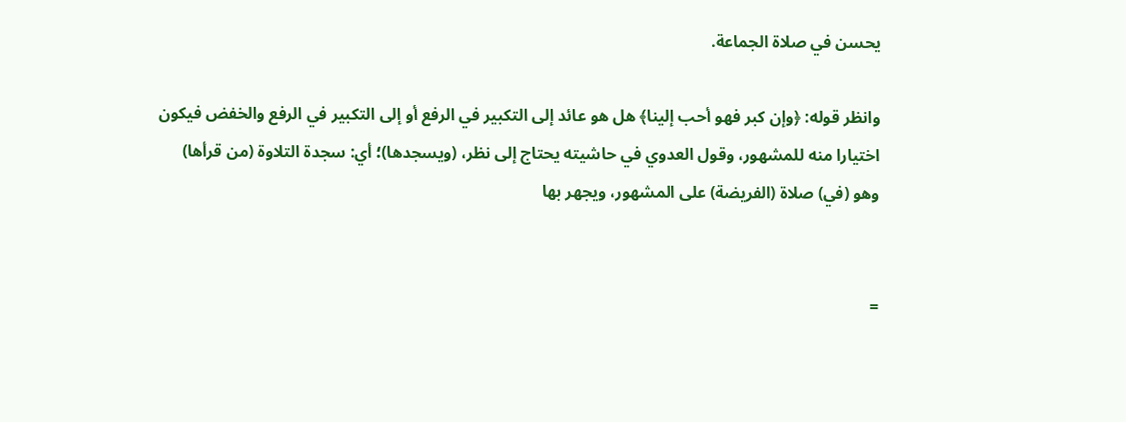يحسن في صلاة الجماعة.

وانظر قوله: ﴿وإن كبر فهو أحب إلينا﴾ هل هو عائد إلى التكبير في الرفع أو إلى التكبير في الرفع والخفض فيكون اختيارا منه للمشهور، وقول العدوي في حاشيته يحتاج إلى نظر، (ويسجدها)؛ أي: سجدة التلاوة (من قرأها) وهو (في) صلاة (الفريضة) على المشهور، ويجهر بها


=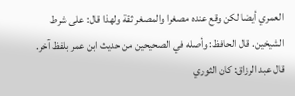العمري أيضا لكن وقع عنده مصغرا والمصغر ثقة ولهذا قال: على شرط الشيخين. قال الحافظ: وأصله في الصحيحين من حديث ابن عمر بلفظ آخر. قال عبد الرزاق: كان الثوري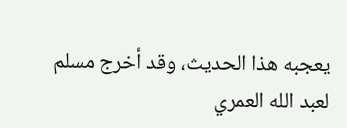يعجبه هذا الحديث، وقد أخرج مسلم لعبد الله العمري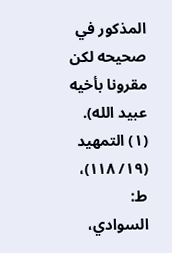المذكور في صحيحه لكن مقرونا بأخيه عبيد الله).
(١) التمهيد (١٩/ ١١٨)، ط: السوادي،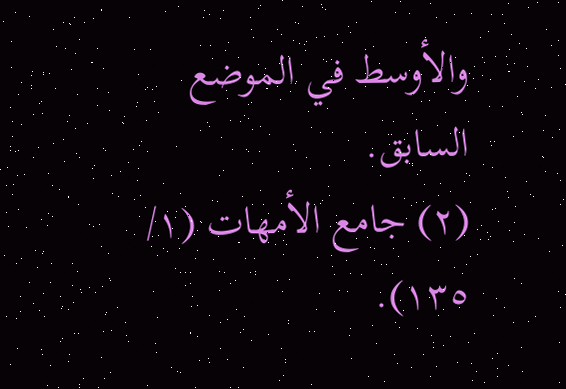والأوسط في الموضع السابق.
(٢) جامع الأمهات (١/ ١٣٥).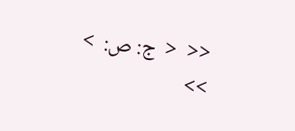<<  <  ج: ص:  >  >>